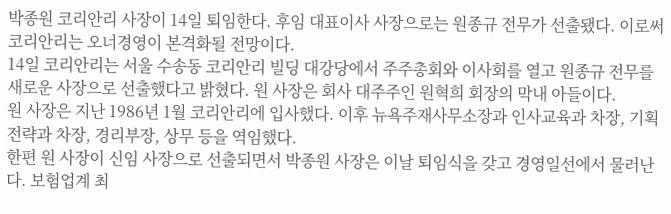박종원 코리안리 사장이 14일 퇴임한다. 후임 대표이사 사장으로는 원종규 전무가 선출됐다. 이로써 코리안리는 오너경영이 본격화될 전망이다.
14일 코리안리는 서울 수송동 코리안리 빌딩 대강당에서 주주총회와 이사회를 열고 원종규 전무를 새로운 사장으로 선출했다고 밝혔다. 원 사장은 회사 대주주인 원혁희 회장의 막내 아들이다.
원 사장은 지난 1986년 1월 코리안리에 입사했다. 이후 뉴욕주재사무소장과 인사교육과 차장, 기획전략과 차장, 경리부장, 상무 등을 역임했다.
한편 원 사장이 신임 사장으로 선출되면서 박종원 사장은 이날 퇴임식을 갖고 경영일선에서 물러난다. 보험업계 최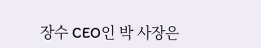장수 CEO인 박 사장은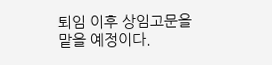퇴임 이후 상임고문을 맡을 예정이다.